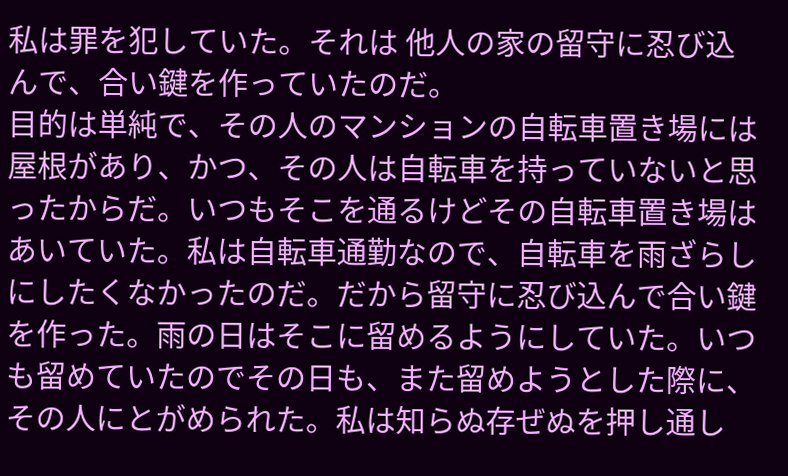私は罪を犯していた。それは 他人の家の留守に忍び込んで、合い鍵を作っていたのだ。
目的は単純で、その人のマンションの自転車置き場には屋根があり、かつ、その人は自転車を持っていないと思ったからだ。いつもそこを通るけどその自転車置き場はあいていた。私は自転車通勤なので、自転車を雨ざらしにしたくなかったのだ。だから留守に忍び込んで合い鍵を作った。雨の日はそこに留めるようにしていた。いつも留めていたのでその日も、また留めようとした際に、その人にとがめられた。私は知らぬ存ぜぬを押し通し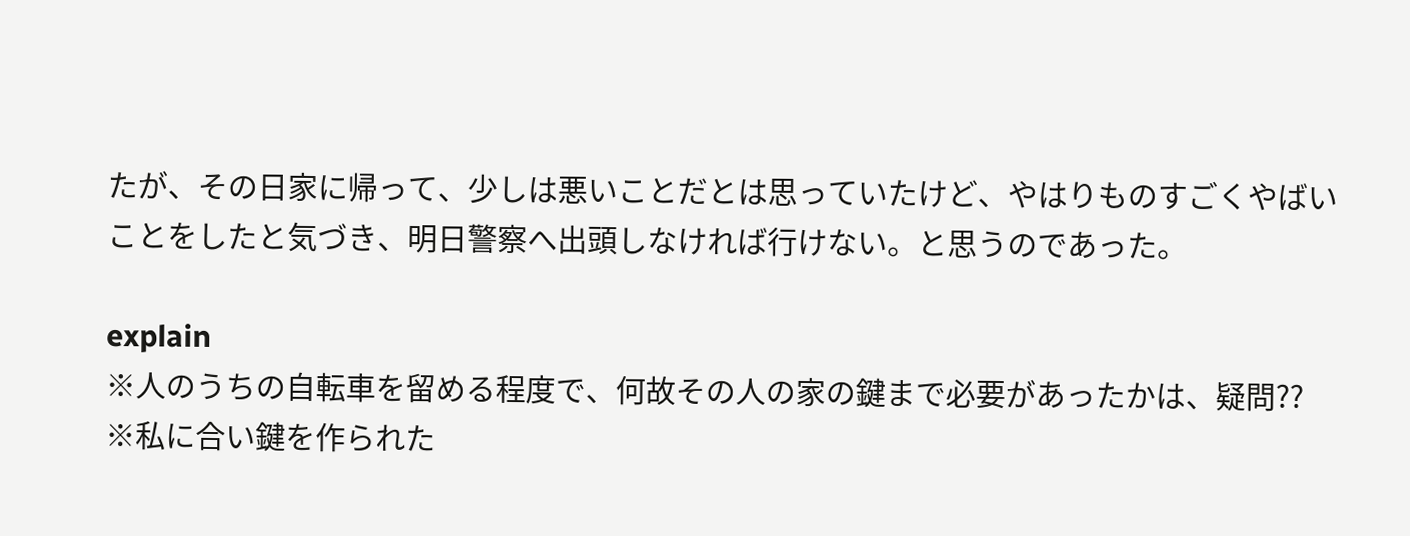たが、その日家に帰って、少しは悪いことだとは思っていたけど、やはりものすごくやばいことをしたと気づき、明日警察へ出頭しなければ行けない。と思うのであった。

explain
※人のうちの自転車を留める程度で、何故その人の家の鍵まで必要があったかは、疑問??
※私に合い鍵を作られた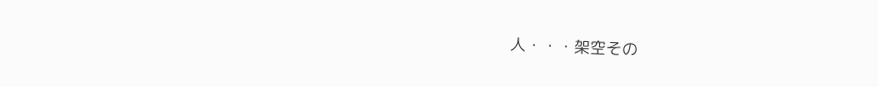人・・・架空その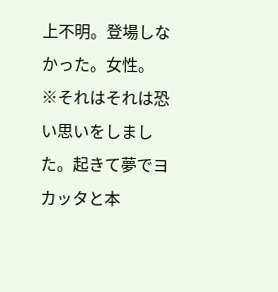上不明。登場しなかった。女性。
※それはそれは恐い思いをしました。起きて夢でヨカッタと本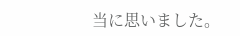当に思いました。